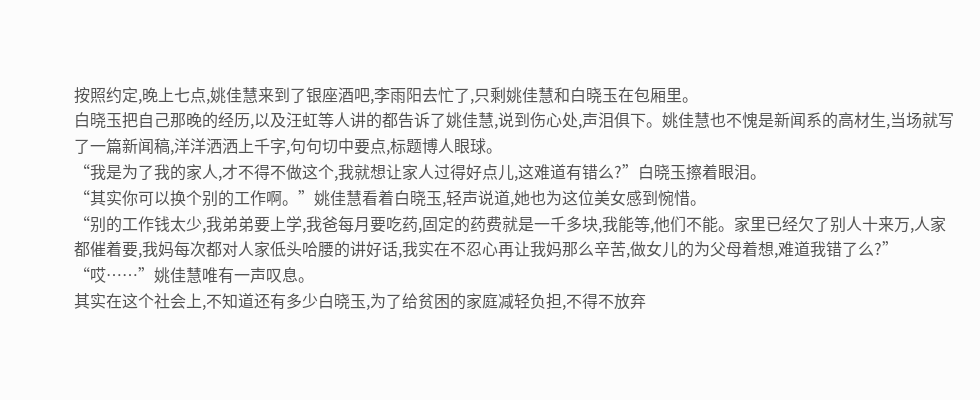按照约定,晚上七点,姚佳慧来到了银座酒吧,李雨阳去忙了,只剩姚佳慧和白晓玉在包厢里。
白晓玉把自己那晚的经历,以及汪虹等人讲的都告诉了姚佳慧,说到伤心处,声泪俱下。姚佳慧也不愧是新闻系的高材生,当场就写了一篇新闻稿,洋洋洒洒上千字,句句切中要点,标题博人眼球。
“我是为了我的家人,才不得不做这个,我就想让家人过得好点儿,这难道有错么?”白晓玉擦着眼泪。
“其实你可以换个别的工作啊。”姚佳慧看着白晓玉,轻声说道,她也为这位美女感到惋惜。
“别的工作钱太少,我弟弟要上学,我爸每月要吃药,固定的药费就是一千多块,我能等,他们不能。家里已经欠了别人十来万,人家都催着要,我妈每次都对人家低头哈腰的讲好话,我实在不忍心再让我妈那么辛苦,做女儿的为父母着想,难道我错了么?”
“哎……”姚佳慧唯有一声叹息。
其实在这个社会上,不知道还有多少白晓玉,为了给贫困的家庭减轻负担,不得不放弃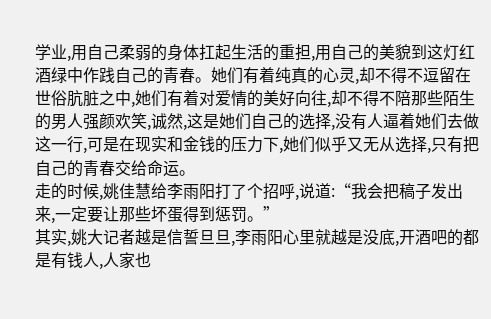学业,用自己柔弱的身体扛起生活的重担,用自己的美貌到这灯红酒绿中作践自己的青春。她们有着纯真的心灵,却不得不逗留在世俗肮脏之中,她们有着对爱情的美好向往,却不得不陪那些陌生的男人强颜欢笑,诚然,这是她们自己的选择,没有人逼着她们去做这一行,可是在现实和金钱的压力下,她们似乎又无从选择,只有把自己的青春交给命运。
走的时候,姚佳慧给李雨阳打了个招呼,说道:“我会把稿子发出来,一定要让那些坏蛋得到惩罚。”
其实,姚大记者越是信誓旦旦,李雨阳心里就越是没底,开酒吧的都是有钱人,人家也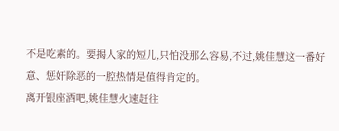不是吃素的。要揭人家的短儿,只怕没那么容易,不过,姚佳慧这一番好意、惩奸除恶的一腔热情是值得肯定的。
离开银座酒吧,姚佳慧火速赶往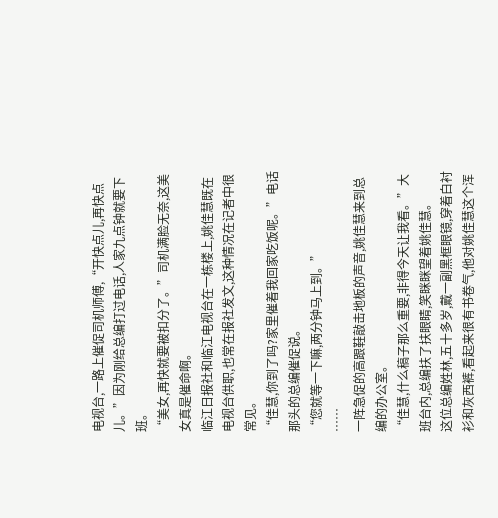电视台,一路上催促司机师傅,“开快点儿,再快点儿。”因为刚给总编打过电话,人家九点钟就要下班。
“美女,再快就要被扣分了。”司机满脸无奈,这美女真是催命啊。
临江日报社和临江电视台在一栋楼上,姚佳慧既在电视台供职,也常在报社发文,这种情况在记者中很常见。
“佳慧,你到了吗?家里催着我回家吃饭呢。”电话那头的总编催促说。
“您就等一下嘛,两分钟马上到。”
……
一阵急促的高跟鞋敲击地板的声音,姚佳慧来到总编的办公室。
“佳慧,什么稿子那么重要,非得今天让我看。”大班台内,总编扶了扶眼睛,笑眯眯望着姚佳慧。
这位总编姓林,五十多岁,戴一副黑框眼镜,穿着白衬衫和灰西裤,看起来很有书卷气,他对姚佳慧这个浑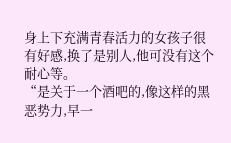身上下充满青春活力的女孩子很有好感,换了是别人,他可没有这个耐心等。
“是关于一个酒吧的,像这样的黑恶势力,早一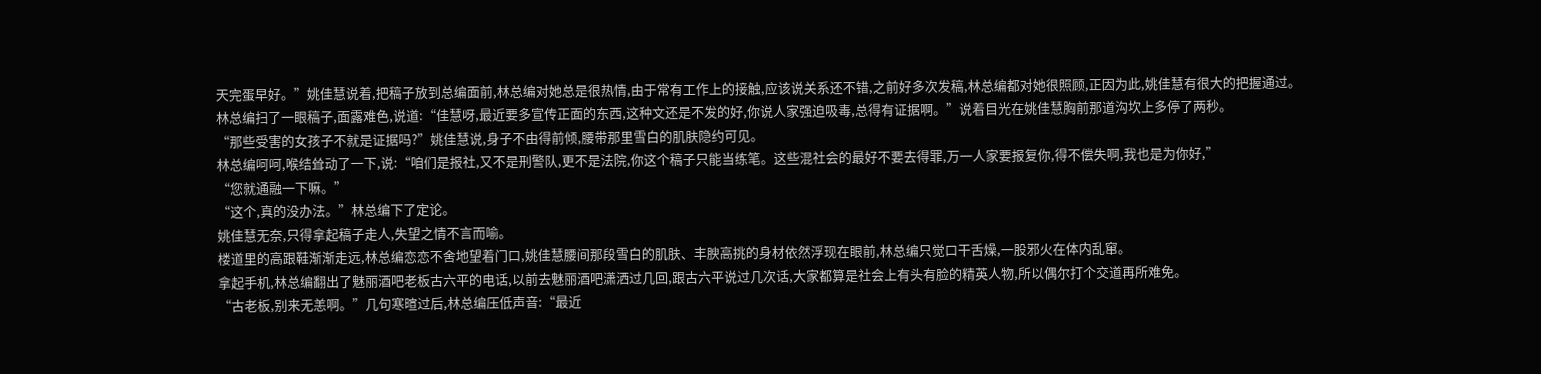天完蛋早好。”姚佳慧说着,把稿子放到总编面前,林总编对她总是很热情,由于常有工作上的接触,应该说关系还不错,之前好多次发稿,林总编都对她很照顾,正因为此,姚佳慧有很大的把握通过。
林总编扫了一眼稿子,面露难色,说道:“佳慧呀,最近要多宣传正面的东西,这种文还是不发的好,你说人家强迫吸毒,总得有证据啊。”说着目光在姚佳慧胸前那道沟坎上多停了两秒。
“那些受害的女孩子不就是证据吗?”姚佳慧说,身子不由得前倾,腰带那里雪白的肌肤隐约可见。
林总编呵呵,喉结耸动了一下,说:“咱们是报社,又不是刑警队,更不是法院,你这个稿子只能当练笔。这些混社会的最好不要去得罪,万一人家要报复你,得不偿失啊,我也是为你好,”
“您就通融一下嘛。”
“这个,真的没办法。”林总编下了定论。
姚佳慧无奈,只得拿起稿子走人,失望之情不言而喻。
楼道里的高跟鞋渐渐走远,林总编恋恋不舍地望着门口,姚佳慧腰间那段雪白的肌肤、丰腴高挑的身材依然浮现在眼前,林总编只觉口干舌燥,一股邪火在体内乱窜。
拿起手机,林总编翻出了魅丽酒吧老板古六平的电话,以前去魅丽酒吧潇洒过几回,跟古六平说过几次话,大家都算是社会上有头有脸的精英人物,所以偶尔打个交道再所难免。
“古老板,别来无恙啊。”几句寒暄过后,林总编压低声音:“最近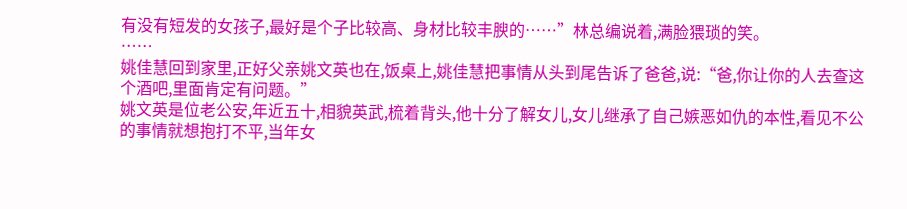有没有短发的女孩子,最好是个子比较高、身材比较丰腴的……”林总编说着,满脸猥琐的笑。
……
姚佳慧回到家里,正好父亲姚文英也在,饭桌上,姚佳慧把事情从头到尾告诉了爸爸,说:“爸,你让你的人去查这个酒吧,里面肯定有问题。”
姚文英是位老公安,年近五十,相貌英武,梳着背头,他十分了解女儿,女儿继承了自己嫉恶如仇的本性,看见不公的事情就想抱打不平,当年女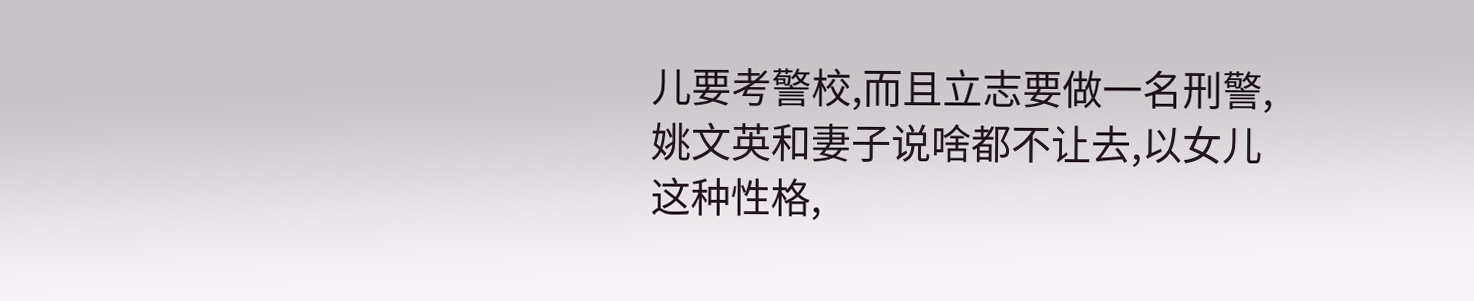儿要考警校,而且立志要做一名刑警,姚文英和妻子说啥都不让去,以女儿这种性格,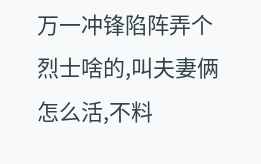万一冲锋陷阵弄个烈士啥的,叫夫妻俩怎么活,不料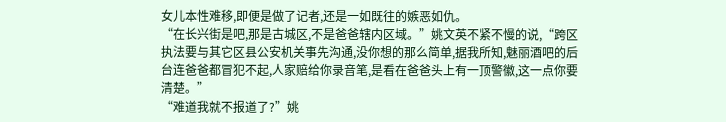女儿本性难移,即便是做了记者,还是一如既往的嫉恶如仇。
“在长兴街是吧,那是古城区,不是爸爸辖内区域。”姚文英不紧不慢的说,“跨区执法要与其它区县公安机关事先沟通,没你想的那么简单,据我所知,魅丽酒吧的后台连爸爸都冒犯不起,人家赔给你录音笔,是看在爸爸头上有一顶警徽,这一点你要清楚。”
“难道我就不报道了?”姚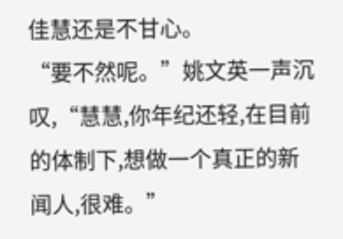佳慧还是不甘心。
“要不然呢。”姚文英一声沉叹,“慧慧,你年纪还轻,在目前的体制下,想做一个真正的新闻人,很难。”